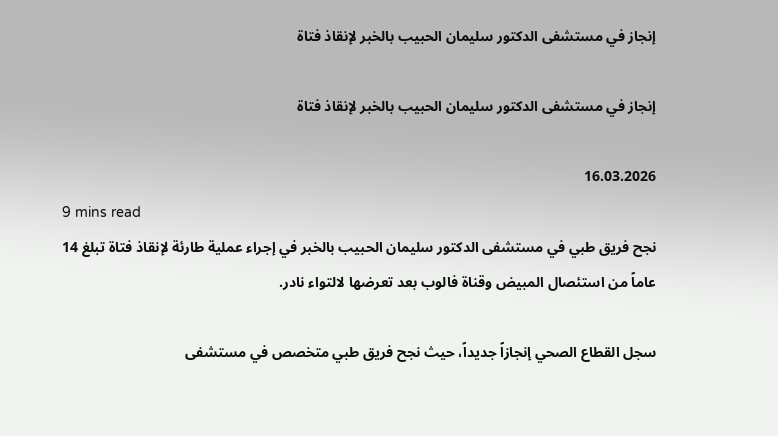إنجاز في مستشفى الدكتور سليمان الحبيب بالخبر لإنقاذ فتاة

إنجاز في مستشفى الدكتور سليمان الحبيب بالخبر لإنقاذ فتاة

16.03.2026
9 mins read
نجح فريق طبي في مستشفى الدكتور سليمان الحبيب بالخبر في إجراء عملية طارئة لإنقاذ فتاة تبلغ 14 عاماً من استئصال المبيض وقناة فالوب بعد تعرضها لالتواء نادر.

سجل القطاع الصحي إنجازاً جديداً، حيث نجح فريق طبي متخصص في مستشفى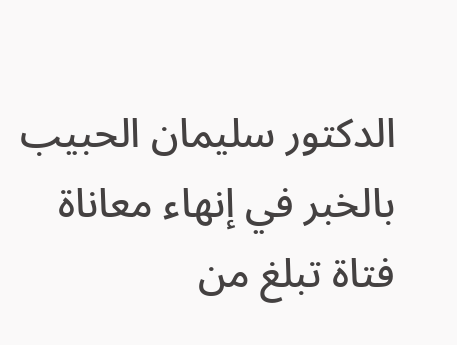الدكتور سليمان الحبيب بالخبر في إنهاء معاناة فتاة تبلغ من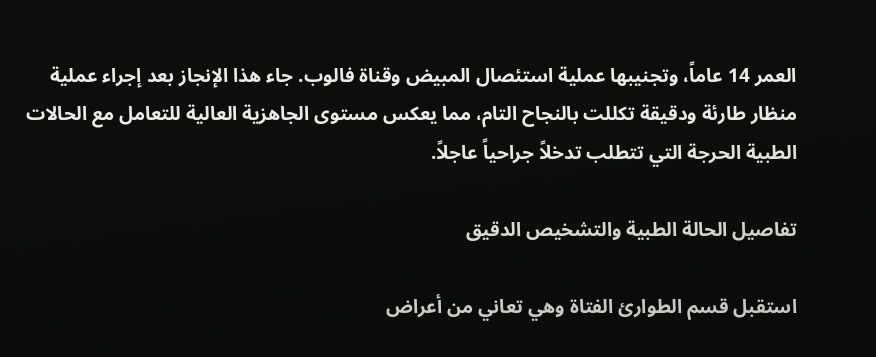العمر 14 عاماً، وتجنيبها عملية استئصال المبيض وقناة فالوب. جاء هذا الإنجاز بعد إجراء عملية منظار طارئة ودقيقة تكللت بالنجاح التام، مما يعكس مستوى الجاهزية العالية للتعامل مع الحالات الطبية الحرجة التي تتطلب تدخلاً جراحياً عاجلاً.

تفاصيل الحالة الطبية والتشخيص الدقيق

استقبل قسم الطوارئ الفتاة وهي تعاني من أعراض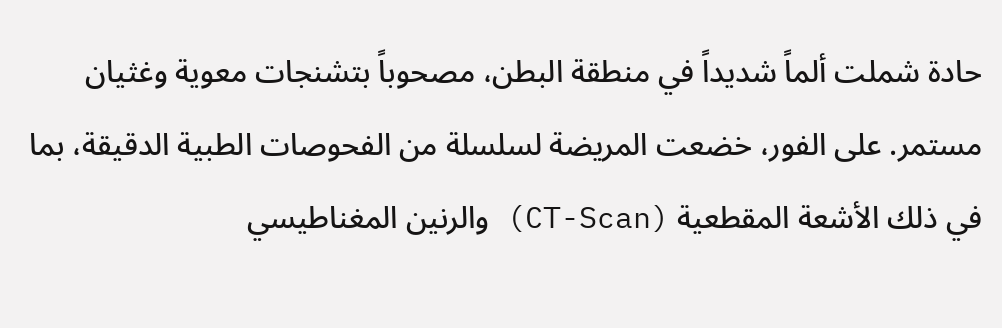حادة شملت ألماً شديداً في منطقة البطن، مصحوباً بتشنجات معوية وغثيان مستمر. على الفور، خضعت المريضة لسلسلة من الفحوصات الطبية الدقيقة، بما في ذلك الأشعة المقطعية (CT-Scan) والرنين المغناطيسي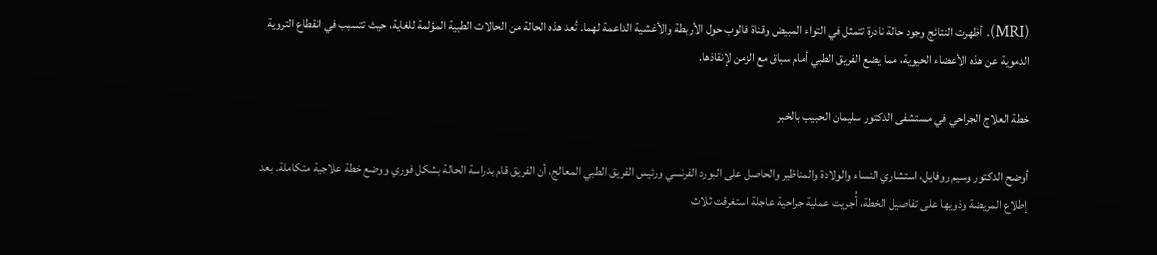(MRI). أظهرت النتائج وجود حالة نادرة تتمثل في التواء المبيض وقناة فالوب حول الأربطة والأغشية الداعمة لهما. تُعد هذه الحالة من الحالات الطبية المؤلمة للغاية، حيث تتسبب في انقطاع التروية الدموية عن هذه الأعضاء الحيوية، مما يضع الفريق الطبي أمام سباق مع الزمن لإنقاذها.

خطة العلاج الجراحي في مستشفى الدكتور سليمان الحبيب بالخبر

أوضح الدكتور وسيم روفايل، استشاري النساء والولادة والمناظير والحاصل على البورد الفرنسي ورئيس الفريق الطبي المعالج، أن الفريق قام بدراسة الحالة بشكل فوري ووضع خطة علاجية متكاملة. بعد إطلاع المريضة وذويها على تفاصيل الخطة، أُجريت عملية جراحية عاجلة استغرقت ثلاث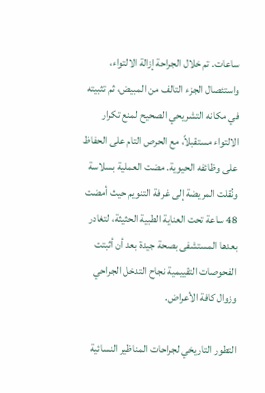ساعات. تم خلال الجراحة إزالة الالتواء، واستئصال الجزء التالف من المبيض، ثم تثبيته في مكانه التشريحي الصحيح لمنع تكرار الالتواء مستقبلاً، مع الحرص التام على الحفاظ على وظائفه الحيوية. مضت العملية بسلاسة ونُقلت المريضة إلى غرفة التنويم حيث أمضت 48 ساعة تحت العناية الطبية الحثيثة، لتغادر بعدها المستشفى بصحة جيدة بعد أن أثبتت الفحوصات التقييمية نجاح التدخل الجراحي وزوال كافة الأعراض.

التطور التاريخي لجراحات المناظير النسائية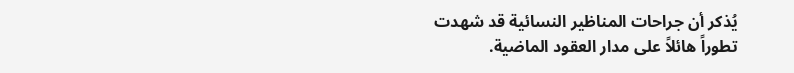يُذكر أن جراحات المناظير النسائية قد شهدت تطوراً هائلاً على مدار العقود الماضية.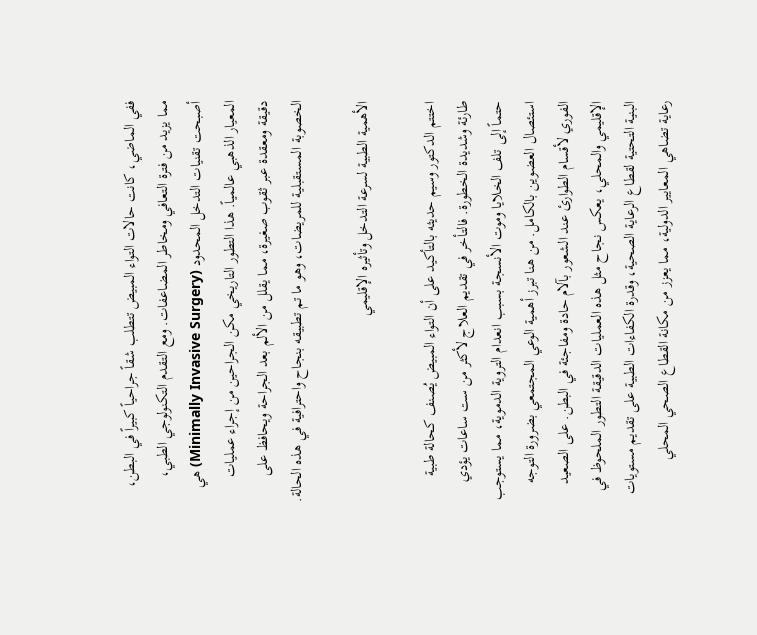ففي الماضي، كانت حالات التواء المبيض تتطلب شقاً جراحياً كبيراً في البطن، مما يزيد من فترة التعافي ومخاطر المضاعفات. ومع التقدم التكنولوجي الطبي، أصبحت تقنيات التدخل المحدود (Minimally Invasive Surgery) هي المعيار الذهبي عالمياً. هذا التطور التاريخي مكن الجراحين من إجراء عمليات دقيقة ومعقدة عبر ثقوب صغيرة، مما يقلل من الألم بعد الجراحة ويحافظ على الخصوبة المستقبلية للمريضات، وهو ما تم تطبيقه بنجاح واحترافية في هذه الحالة.

الأهمية الطبية لسرعة التدخل وتأثيره الإقليمي

اختتم الدكتور وسيم حديثه بالتأكيد على أن التواء المبيض يُصنف كحالة طبية طارئة وشديدة الخطورة. فالتأخر في تقديم العلاج لأكثر من ست ساعات يؤدي حتماً إلى تلف الخلايا وموت الأنسجة بسبب انعدام التروية الدموية، مما يستوجب استئصال العضوين بالكامل. من هنا تبرز أهمية الوعي المجتمعي بضرورة التوجه الفوري لأقسام الطوارئ عند الشعور بآلام حادة ومفاجئة في البطن. على الصعيد الإقليمي والمحلي، يعكس نجاح مثل هذه العمليات الدقيقة التطور الملحوظ في البنية التحتية لقطاع الرعاية الصحية، وقدرة الكفاءات الطبية على تقديم مستويات رعاية تضاهي المعايير الدولية، مما يعزز من مكانة القطاع الصحي المحلي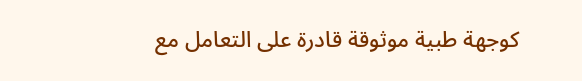كوجهة طبية موثوقة قادرة على التعامل مع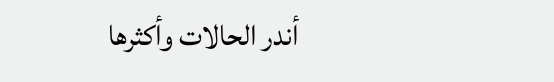أندر الحالات وأكثرها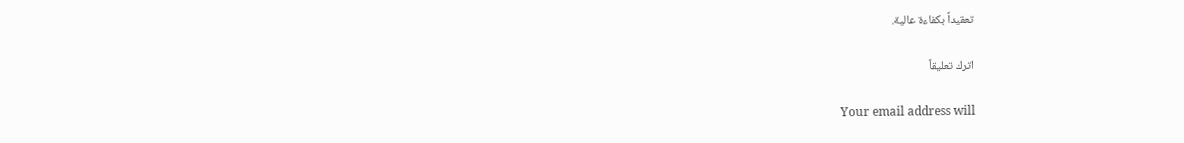تعقيداً بكفاءة عالية.

اترك تعليقاً

Your email address will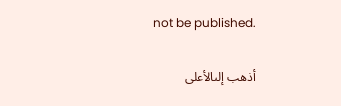not be published.

أذهب إلىالأعلى